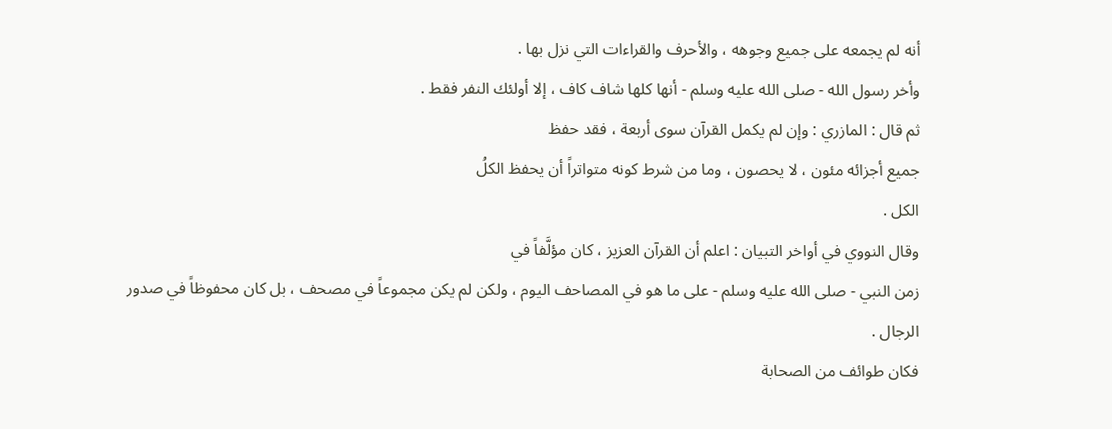أنه لم يجمعه على جميع وجوهه ، والأحرف والقراءات التي نزل بها .
وأخر رسول الله - صلى الله عليه وسلم - أنها كلها شاف كاف ، إلا أولئك النفر فقط .
ثم قال : المازري : وإن لم يكمل القرآن سوى أربعة ، فقد حفظ
جميع أجزائه مئون ، لا يحصون ، وما من شرط كونه متواتراً أن يحفظ الكلُ
الكل .
وقال النووي في أواخر التبيان : اعلم أن القرآن العزيز ، كان مؤلَّفاً في
زمن النبي - صلى الله عليه وسلم - على ما هو في المصاحف اليوم ، ولكن لم يكن مجموعاً في مصحف ، بل كان محفوظاً في صدور الرجال .
فكان طوائف من الصحابة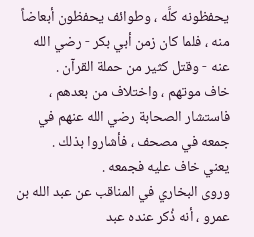يحفظونه كلَّه ، وطوائف يحفظون أبعاضاً
منه ، فلما كان زمن أبي بكر - رضي الله عنه - وقتل كثير من حملة القرآن .
خاف موتهم ، واختلاف من بعدهم ، فاستشار الصحابة رضي الله عنهم في
جمعه في مصحف ، فأشاروا بذلك .
يعني خاف عليه فجمعه .
وروى البخاري في المناقب عن عبد الله بن عمرو ، أنه ذُكر عنده عبد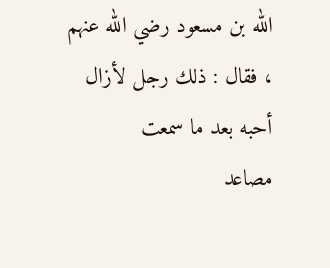الله بن مسعود رضي الله عنهم ، فقال : ذلك رجل لأزال أحبه بعد ما سمعت
مصاعد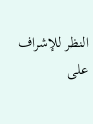النظر للإشراف على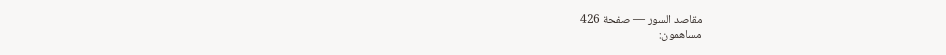مقاصد السور — صفحة 426
مساهمون: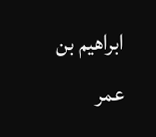ابراهيم بن عمر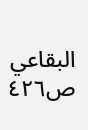البقاعي
ص٤٢٦